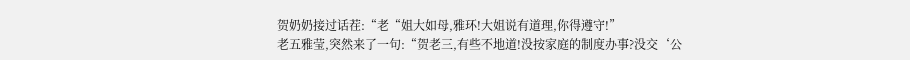贺奶奶接过话茬:“老“姐大如母,雅环!大姐说有道理,你得遵守!”
老五雅莹,突然来了一句:“贺老三,有些不地道!没按家庭的制度办事?没交‘公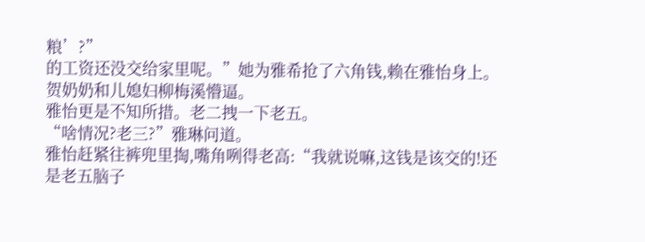粮’?”
的工资还没交给家里呢。”她为雅希抢了六角钱,赖在雅怡身上。
贺奶奶和儿媳妇柳梅溪懵逼。
雅怡更是不知所措。老二拽一下老五。
“啥情况?老三?”雅琳问道。
雅怡赶紧往裤兜里掏,嘴角咧得老高:“我就说嘛,这钱是该交的!还是老五脑子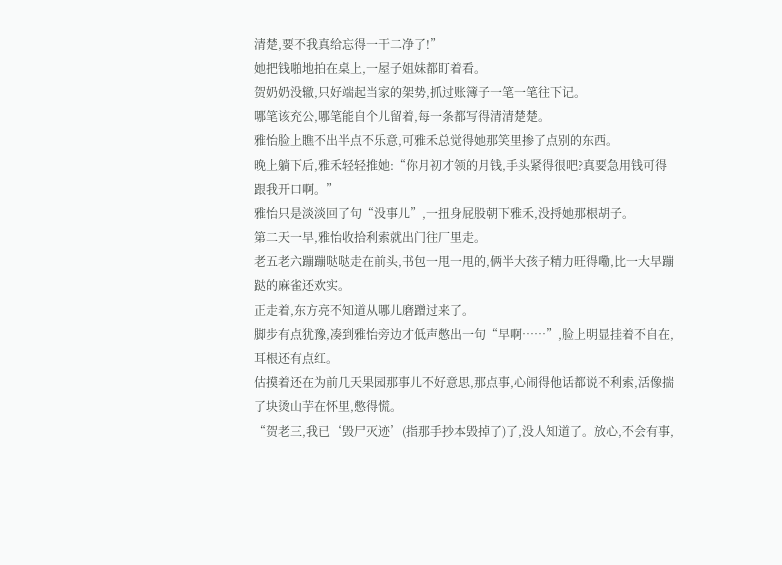清楚,要不我真给忘得一干二净了!”
她把钱啪地拍在桌上,一屋子姐妹都盯着看。
贺奶奶没辙,只好端起当家的架势,抓过账簿子一笔一笔往下记。
哪笔该充公,哪笔能自个儿留着,每一条都写得清清楚楚。
雅怡脸上瞧不出半点不乐意,可雅禾总觉得她那笑里掺了点别的东西。
晚上躺下后,雅禾轻轻推她:“你月初才领的月钱,手头紧得很吧?真要急用钱可得跟我开口啊。”
雅怡只是淡淡回了句“没事儿”,一扭身屁股朝下雅禾,没捋她那根胡子。
第二天一早,雅怡收拾利索就出门往厂里走。
老五老六蹦蹦哒哒走在前头,书包一甩一甩的,俩半大孩子精力旺得嘞,比一大早蹦跶的麻雀还欢实。
正走着,东方亮不知道从哪儿磨蹭过来了。
脚步有点犹豫,凑到雅怡旁边才低声憋出一句“早啊……”,脸上明显挂着不自在,耳根还有点红。
估摸着还在为前几天果园那事儿不好意思,那点事,心闹得他话都说不利索,活像揣了块烫山芋在怀里,憋得慌。
“贺老三,我已‘毁尸灭迹’(指那手抄本毁掉了)了,没人知道了。放心,不会有事,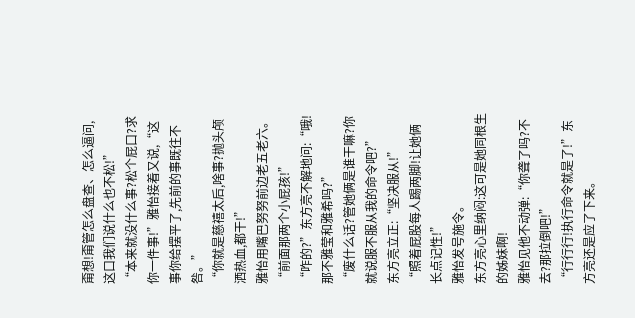甭想!甭管怎么盘查、怎么逼问,这口我们说什么也不松!”
“本来就没什么事?松个屁口?求你一件事!”雅怡接着又说,“这事你给摆平了,先前的事既往不咎。”
“你就是慈禧太后,啥事?抛头颅洒热血,都干!”
雅怡用嘴巴努努前边老五老六。
“前面那两个小屁孩!”
“咋的?”东方亮不解地问:“哦!那不雅莹和雅希吗?”
“废什么话?管她俩是谁干嘛?你就说服不服从我的命令吧?”
东方亮立正:“坚决服从!”
“照着屁股每人踢两脚!让她俩长点记性!”
雅怡发号施令。
东方亮心里纳闷:这可是她同根生的姊妹啊!
雅怡见他不动弹:“你聋了吗?不去?那拉倒吧!”
“行行行!执行命令就是了!”东方亮还是应了下来。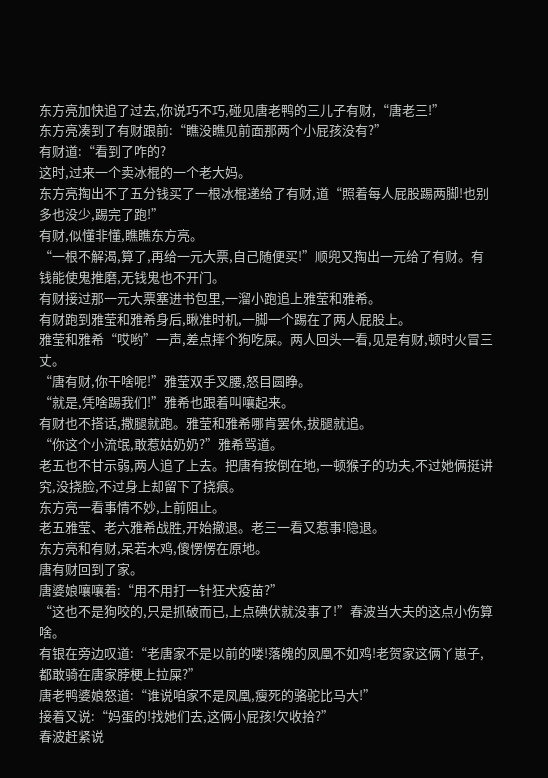东方亮加快追了过去,你说巧不巧,碰见唐老鸭的三儿子有财,“唐老三!”
东方亮凑到了有财跟前:“瞧没瞧见前面那两个小屁孩没有?”
有财道:“看到了咋的?
这时,过来一个卖冰棍的一个老大妈。
东方亮掏出不了五分钱买了一根冰棍递给了有财,道“照着每人屁股踢两脚!也别多也没少,踢完了跑!”
有财,似懂非懂,瞧瞧东方亮。
“一根不解渴,算了,再给一元大票,自己随便买!”顺兜又掏出一元给了有财。有钱能使鬼推磨,无钱鬼也不开门。
有财接过那一元大票塞进书包里,一溜小跑追上雅莹和雅希。
有财跑到雅莹和雅希身后,瞅准时机,一脚一个踢在了两人屁股上。
雅莹和雅希“哎哟”一声,差点摔个狗吃屎。两人回头一看,见是有财,顿时火冒三丈。
“唐有财,你干啥呢!”雅莹双手叉腰,怒目圆睁。
“就是,凭啥踢我们!”雅希也跟着叫嚷起来。
有财也不搭话,撒腿就跑。雅莹和雅希哪肯罢休,拔腿就追。
“你这个小流氓,敢惹姑奶奶?”雅希骂道。
老五也不甘示弱,两人追了上去。把唐有按倒在地,一顿猴子的功夫,不过她俩挺讲究,没挠脸,不过身上却留下了挠痕。
东方亮一看事情不妙,上前阻止。
老五雅莹、老六雅希战胜,开始撤退。老三一看又惹事!隐退。
东方亮和有财,呆若木鸡,傻愣愣在原地。
唐有财回到了家。
唐婆娘嚷嚷着:“用不用打一针狂犬疫苗?”
“这也不是狗咬的,只是抓破而已,上点碘伏就没事了!”春波当大夫的这点小伤算啥。
有银在旁边叹道:“老唐家不是以前的喽!落魄的凤凰不如鸡!老贺家这俩丫崽子,都敢骑在唐家脖梗上拉屎?”
唐老鸭婆娘怒道:“谁说咱家不是凤凰,瘦死的骆驼比马大!”
接着又说:“妈蛋的!找她们去,这俩小屁孩!欠收拾?”
春波赶紧说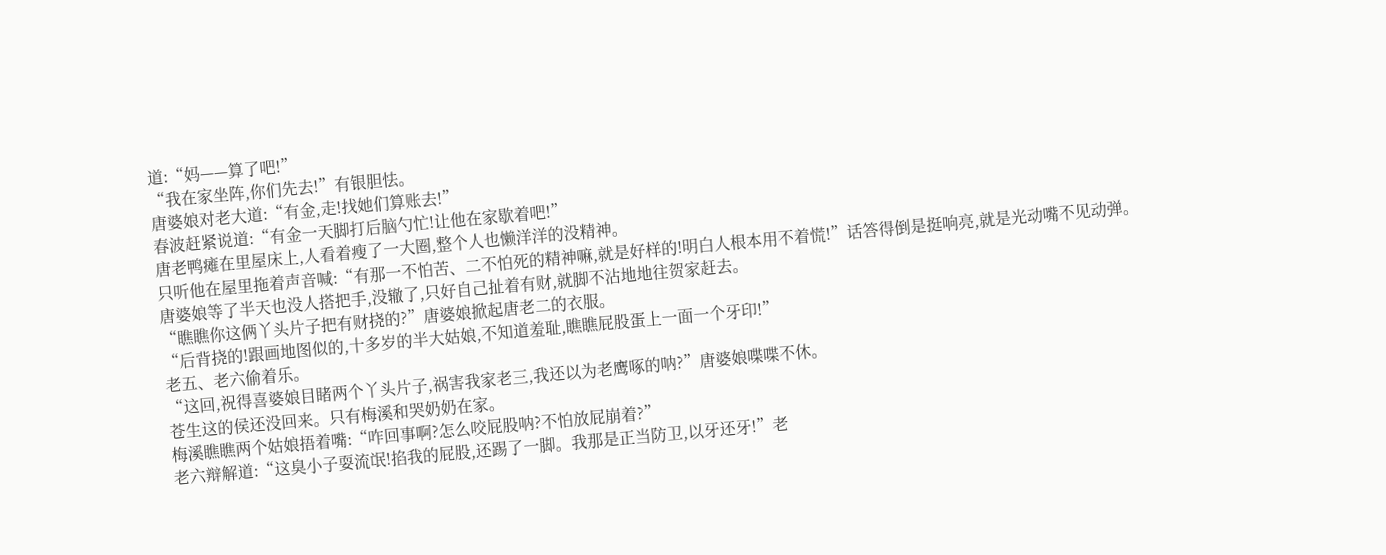道:“妈——算了吧!”
“我在家坐阵,你们先去!”有银胆怯。
唐婆娘对老大道:“有金,走!找她们算账去!”
春波赶紧说道:“有金一天脚打后脑勺忙!让他在家歇着吧!”
唐老鸭瘫在里屋床上,人看着瘦了一大圈,整个人也懒洋洋的没精神。
只听他在屋里拖着声音喊:“有那一不怕苦、二不怕死的精神嘛,就是好样的!明白人根本用不着慌!”话答得倒是挺响亮,就是光动嘴不见动弹。
唐婆娘等了半天也没人搭把手,没辙了,只好自己扯着有财,就脚不沾地地往贺家赶去。
“瞧瞧你这俩丫头片子把有财挠的?”唐婆娘掀起唐老二的衣服。
“后背挠的!跟画地图似的,十多岁的半大姑娘,不知道羞耻,瞧瞧屁股蛋上一面一个牙印!”
老五、老六偷着乐。
“这回,祝得喜婆娘目睹两个丫头片子,祸害我家老三,我还以为老鹰啄的呐?”唐婆娘喋喋不休。
苍生这的侯还没回来。只有梅溪和哭奶奶在家。
梅溪瞧瞧两个姑娘捂着嘴:“咋回事啊?怎么咬屁股呐?不怕放屁崩着?”
老六辩解道:“这臭小子耍流氓!掐我的屁股,还踢了一脚。我那是正当防卫,以牙还牙!”老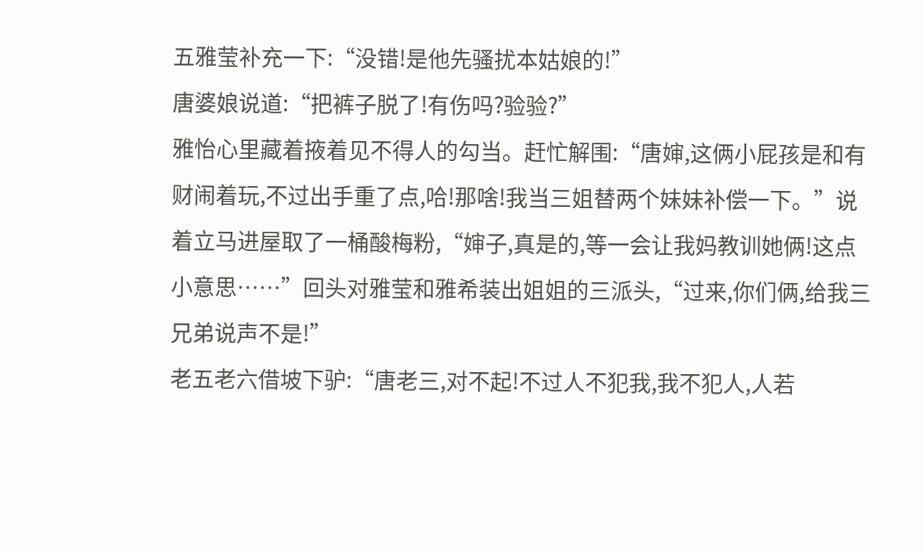五雅莹补充一下:“没错!是他先骚扰本姑娘的!”
唐婆娘说道:“把裤子脱了!有伤吗?验验?”
雅怡心里藏着掖着见不得人的勾当。赶忙解围:“唐婶,这俩小屁孩是和有财闹着玩,不过出手重了点,哈!那啥!我当三姐替两个妹妹补偿一下。”说着立马进屋取了一桶酸梅粉,“婶子,真是的,等一会让我妈教训她俩!这点小意思……”回头对雅莹和雅希装出姐姐的三派头,“过来,你们俩,给我三兄弟说声不是!”
老五老六借坡下驴:“唐老三,对不起!不过人不犯我,我不犯人,人若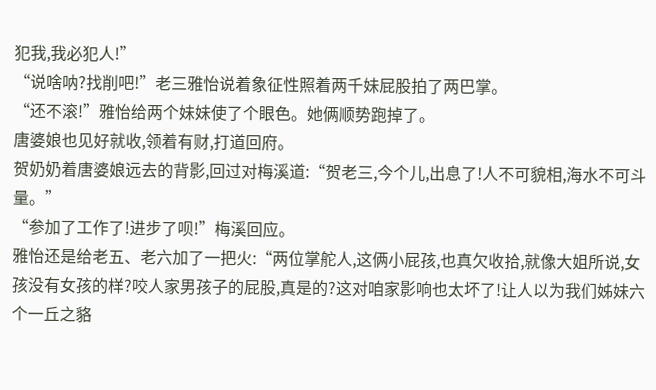犯我,我必犯人!”
“说啥呐?找削吧!”老三雅怡说着象征性照着两千妹屁股拍了两巴掌。
“还不滚!”雅怡给两个妹妹使了个眼色。她俩顺势跑掉了。
唐婆娘也见好就收,领着有财,打道回府。
贺奶奶着唐婆娘远去的背影,回过对梅溪道:“贺老三,今个儿,出息了!人不可貌相,海水不可斗量。”
“参加了工作了!进步了呗!”梅溪回应。
雅怡还是给老五、老六加了一把火:“两位掌舵人,这俩小屁孩,也真欠收拾,就像大姐所说,女孩没有女孩的样?咬人家男孩子的屁股,真是的?这对咱家影响也太坏了!让人以为我们姊妹六个一丘之貉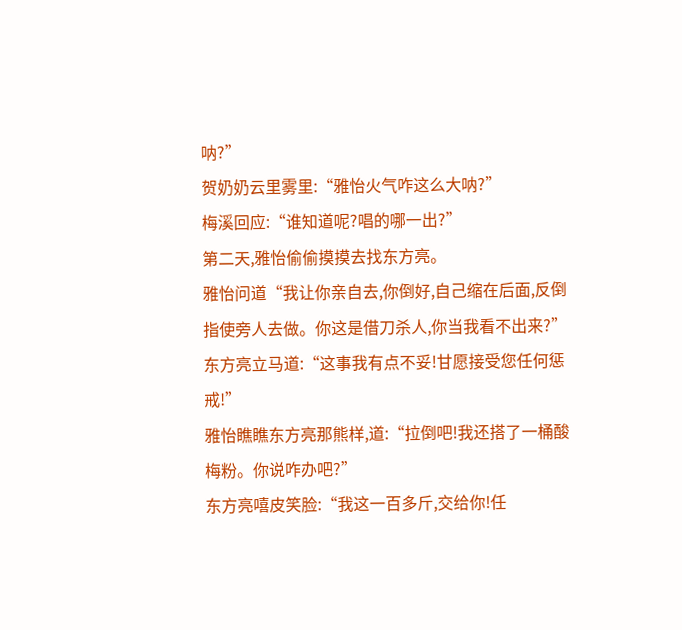呐?”
贺奶奶云里雾里:“雅怡火气咋这么大呐?”
梅溪回应:“谁知道呢?唱的哪一出?”
第二天,雅怡偷偷摸摸去找东方亮。
雅怡问道“我让你亲自去,你倒好,自己缩在后面,反倒指使旁人去做。你这是借刀杀人,你当我看不出来?”
东方亮立马道:“这事我有点不妥!甘愿接受您任何惩戒!”
雅怡瞧瞧东方亮那熊样,道:“拉倒吧!我还搭了一桶酸梅粉。你说咋办吧?”
东方亮嘻皮笑脸:“我这一百多斤,交给你!任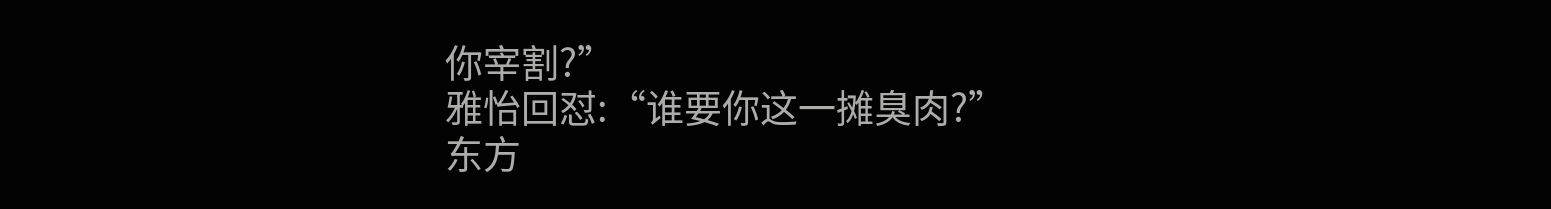你宰割?”
雅怡回怼:“谁要你这一摊臭肉?”
东方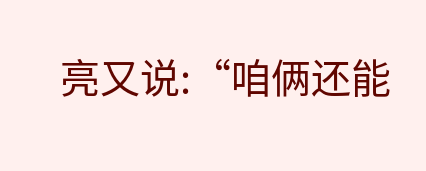亮又说:“咱俩还能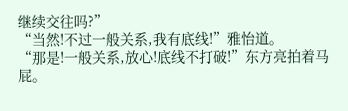继续交往吗?”
“当然!不过一般关系,我有底线!”雅怡道。
“那是!一般关系,放心!底线不打破!”东方亮拍着马屁。